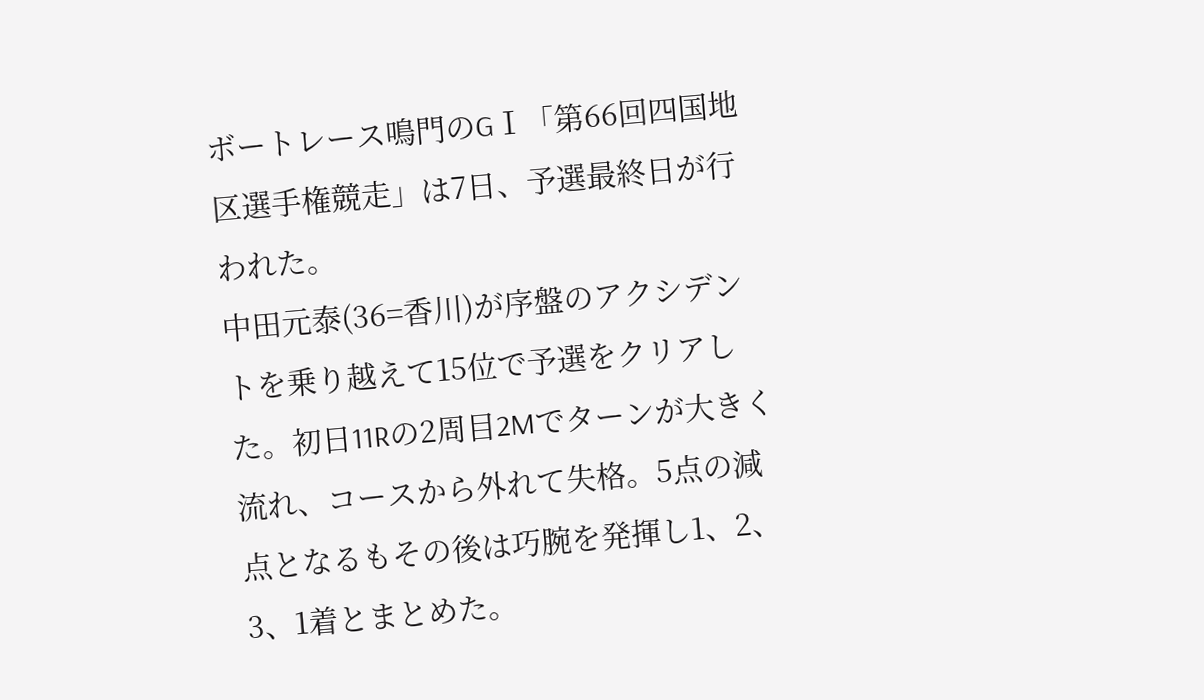ボートレース鳴門のGⅠ「第66回四国地区選手権競走」は7日、予選最終日が行われた。
中田元泰(36=香川)が序盤のアクシデントを乗り越えて15位で予選をクリアした。初日11Rの2周目2Mでターンが大きく流れ、コースから外れて失格。5点の減点となるもその後は巧腕を発揮し1、2、3、1着とまとめた。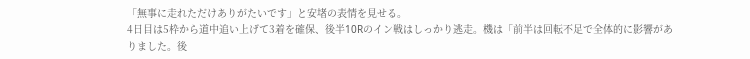「無事に走れただけありがたいです」と安堵の表情を見せる。
4日目は5枠から道中追い上げて3着を確保、後半10Rのイン戦はしっかり逃走。機は「前半は回転不足で全体的に影響がありました。後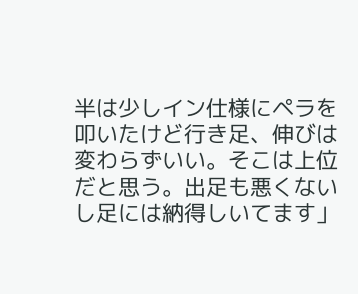半は少しイン仕様にペラを叩いたけど行き足、伸びは変わらずいい。そこは上位だと思う。出足も悪くないし足には納得しいてます」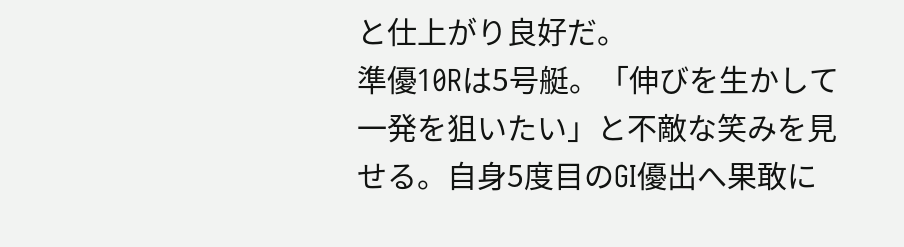と仕上がり良好だ。
準優10Rは5号艇。「伸びを生かして一発を狙いたい」と不敵な笑みを見せる。自身5度目のGⅠ優出へ果敢に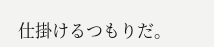仕掛けるつもりだ。